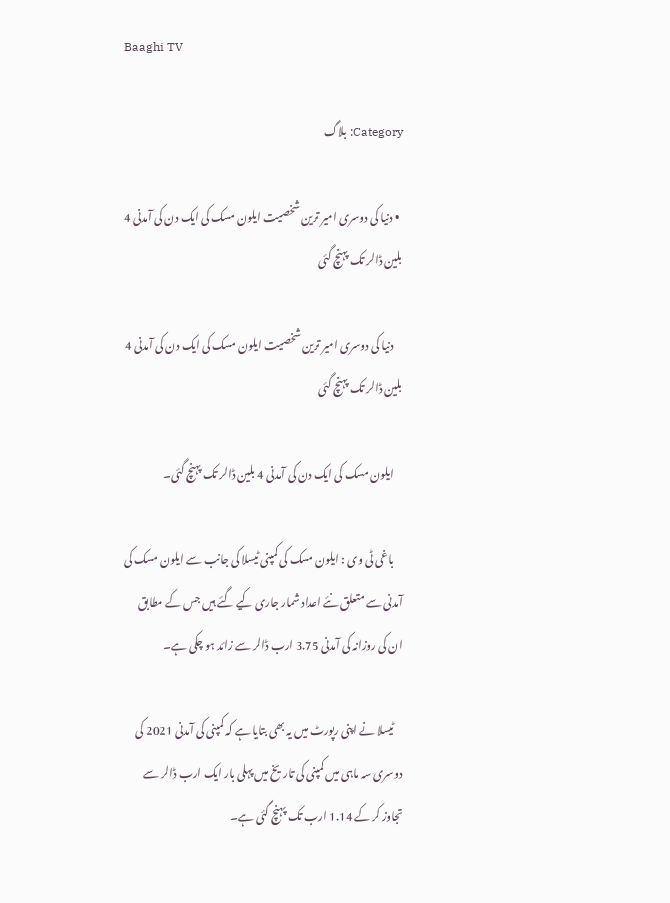Baaghi TV

Category: بلاگ

  • دنیا کی دوسری امیر ترین شخصیت ایلون مسک کی ایک دن کی آمدنی 4 بلین ڈالر تک پہنچ گئی

    دنیا کی دوسری امیر ترین شخصیت ایلون مسک کی ایک دن کی آمدنی 4 بلین ڈالر تک پہنچ گئی

    ایلون مسک کی ایک دن کی آمدنی 4 بلین ڈالر تک پہنچ گئی۔

    باغی ٹی وی : ایلون مسک کی کمپنی ٹیسلا کی جانب سے ایلون مسک کی آمدنی سے متعلق نئے اعداد شمار جاری کیے گئے ہیں جس کے مطابق ان کی روزانہ کی آمدنی 3.75 ارب ڈالر سے زائد ہو چکی ہے۔

    ٹیسلا نے اپنی رپورٹ میں یہ بھی بتایا ہے کہ کمپنی کی آمدنی 2021 کی دوسری سہ ماہی میں کمپنی کی تاریخ میں پہلی بار ایک ارب ڈالر سے تجاوز کر کے 1.14 ارب تک پہنچ گئی ہے۔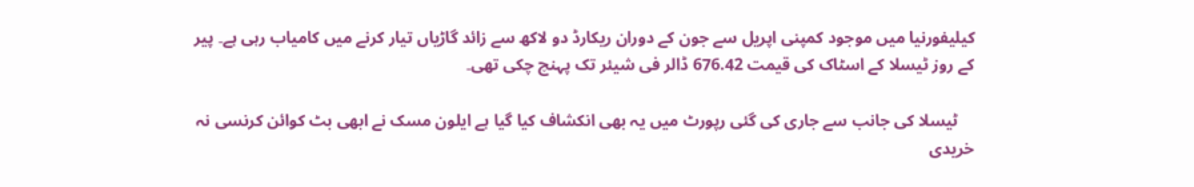کیلیفورنیا میں موجود کمپنی اپریل سے جون کے دوران ریکارڈ دو لاکھ سے زائد گاڑیاں تیار کرنے میں کامیاب رہی ہے۔ پیر کے روز ٹیسلا کے اسٹاک کی قیمت 676.42 ڈالر فی شیئر تک پہنچ چکی تھی۔

    ٹیسلا کی جانب سے جاری کی گئی رپورٹ میں یہ بھی انکشاف کیا گیا ہے ایلون مسک نے ابھی بٹ کوائن کرنسی نہ خریدی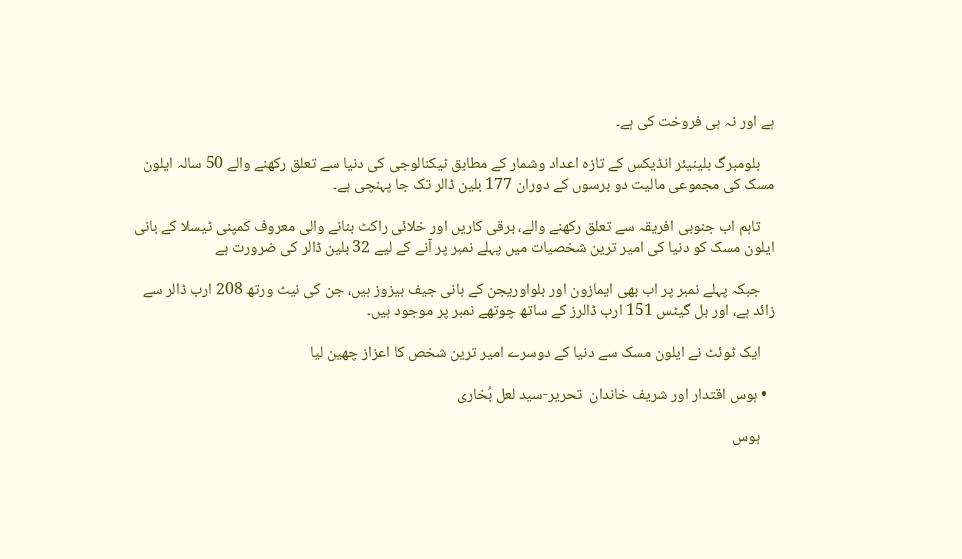ہے اور نہ ہی فروخت کی ہے۔

    بلومبرگ بلینیئر انڈیکس کے تازہ اعداد وشمار کے مطابق ٹیکنالوجی کی دنیا سے تعلق رکھنے والے 50 سالہ ایلون مسک کی مجموعی مالیت دو برسوں کے دوران 177 بلین ڈالر تک جا پہنچی ہے۔

    تاہم اب جنوبی افریقہ سے تعلق رکھنے والے، برقی کاریں اور خلائی راکٹ بنانے والی معروف کمپنی ٹیسلا کے بانی ایلون مسک کو دنیا کی امیر ترین شخصیات میں پہلے نمبر پر آنے کے لیے 32 بلین ڈالر کی ضرورت ہے

    جبکہ پہلے نمبر پر اب بھی ایمازون اور بلواوریجن کے بانی جیف بیزوز ہیں، جن کی نیٹ ورتھ 208 ارب ڈالر سے زائد ہے، اور بل گیٹس 151 ارب ڈالرز کے ساتھ چوتھے نمبر پر موجود ہیں۔

    ایک ٹوئٹ نے ایلون مسک سے دنیا کے دوسرے امیر ترین شخص کا اعزاز چھین لیا

  • ہوس اقتدار اور شریف خاندان  تحریر-سید لعل بُخاری

    ہوس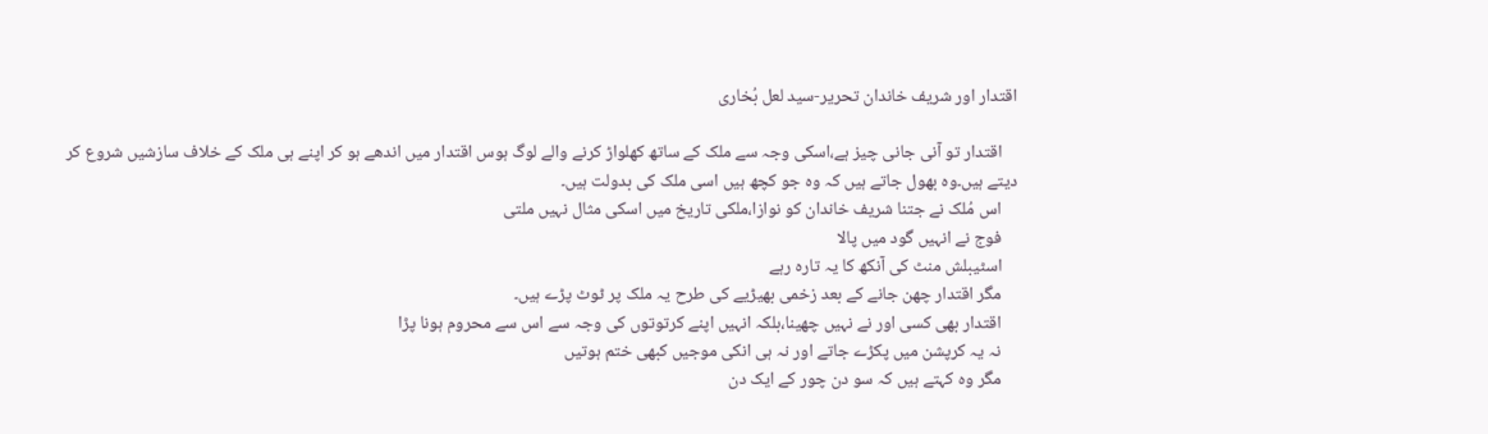اقتدار اور شریف خاندان تحریر-سید لعل بُخاری

    اقتدار تو آنی جانی چیز ہے،اسکی وجہ سے ملک کے ساتھ کھلواڑ کرنے والے لوگ ہوس اقتدار میں اندھے ہو کر اپنے ہی ملک کے خلاف سازشیں شروع کر دیتے ہیں۔وہ بھول جاتے ہیں کہ وہ جو کچھ ہیں اسی ملک کی بدولت ہیں۔
    اس مُلک نے جتنا شریف خاندان کو نوازا،ملکی تاریخ میں اسکی مثال نہیں ملتی
    فوج نے انہیں گود میں پالا
    اسٹیبلش منٹ کی آنکھ کا یہ تارہ رہے
    مگر اقتدار چھن جانے کے بعد زخمی بھیڑیے کی طرح یہ ملک پر ٹوٹ پڑے ہیں۔
    اقتدار بھی کسی اور نے نہیں چھینا،بلکہ انہیں اپنے کرتوتوں کی وجہ سے اس سے محروم ہونا پڑا
    نہ یہ کرپشن میں پکڑے جاتے اور نہ ہی انکی موجیں کبھی ختم ہوتیں
    مگر وہ کہتے ہیں کہ سو دن چور کے ایک دن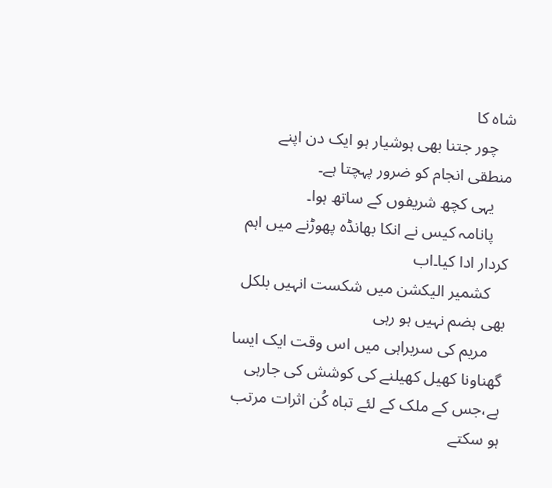شاہ کا
    چور جتنا بھی ہوشیار ہو ایک دن اپنے منطقی انجام کو ضرور پہچتا ہے۔
    یہی کچھ شریفوں کے ساتھ ہوا۔
    پانامہ کیس نے انکا بھانڈہ پھوڑنے میں اہم کردار ادا کیا۔اب
    کشمیر الیکشن میں شکست انہیں بلکل بھی ہضم نہیں ہو رہی
    مریم کی سربراہی میں اس وقت ایک ایسا گھناونا کھیل کھیلنے کی کوشش کی جارہی ہے،جس کے ملک کے لئے تباہ کُن اثرات مرتب ہو سکتے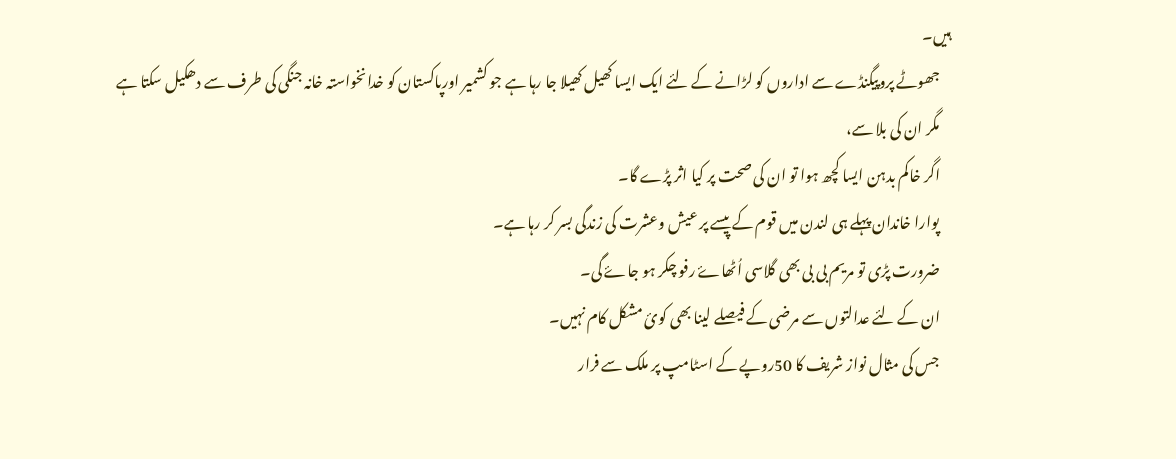ہیں۔
    جھوٹے پروپیگنڈے سے اداروں کو لڑانے کے لئے ایک ایسا کھیل کھیلا جا رہا ہے جو کشمیر اورپاکستان کو خدانخواستہ خانہ جنگی کی طرف سے دھکیل سکتا ہے
    مگر ان کی بلا سے،
    اگر خاکم بدہن ایسا کچھ ہوا تو ان کی صحت پر کیا اثر پڑے گا۔
    پوارا خاندان پہلے ہی لندن میں قوم کے پیسے پر عیش وعشرت کی زندگی بسر کر رہا ہے۔
    ضرورت پڑی تو مریم بی بی بھی گلاسی اُٹھاۓ رفو چکر ہو جاۓ گی۔
    ان کے لئے عدالتوں سے مرضی کے فیصلے لینا بھی کوئ مشکل کام نہیں۔
    جس کی مثال نواز شریف کا 50روپے کے اسٹامپ پر ملک سے فرار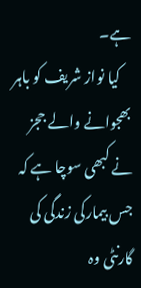ہے۔
    کیا نواز شریف کو باہر بھجوانے والے ججز نے کبھی سوچا ہے کہ جس بیمارکی زندگی کی گارنٹی وہ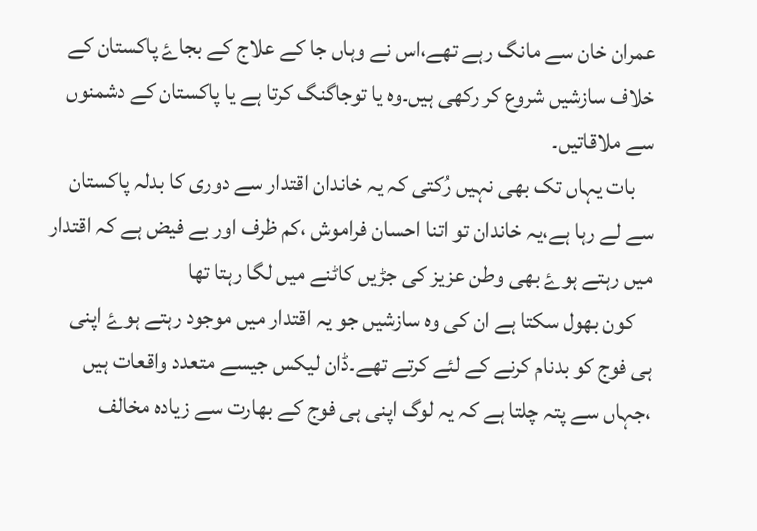عمران خان سے مانگ رہے تھے،اس نے وہاں جا کے علاج کے بجاۓ پاکستان کے خلاف سازشیں شروع کر رکھی ہیں۔وہ یا توجاگنگ کرتا ہے یا پاکستان کے دشمنوں سے ملاقاتیں۔
    بات یہاں تک بھی نہیں رُکتی کہ یہ خاندان اقتدار سے دوری کا بدلہ پاکستان سے لے رہا ہے،یہ خاندان تو اتنا احسان فراموش ،کم ظرف اور بے فیض ہے کہ اقتدار میں رہتے ہوۓ بھی وطن عزیز کی جڑیں کاٹنے میں لگا رہتا تھا
    کون بھول سکتا ہے ان کی وہ سازشیں جو یہ اقتدار میں موجود رہتے ہوۓ اپنی ہی فوج کو بدنام کرنے کے لئے کرتے تھے۔ڈان لیکس جیسے متعدد واقعات ہیں ،جہاں سے پتہ چلتا ہے کہ یہ لوگ اپنی ہی فوج کے بھارت سے زیادہ مخالف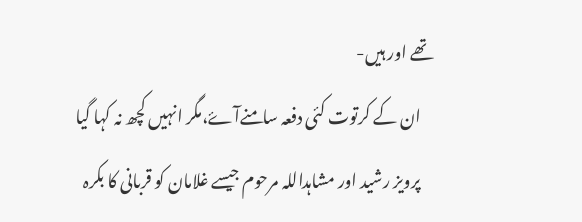تھے اور ہیں-
    ان کے کرتوت کئی دفعہ سامنےآۓ،مگر انہیں کچھ نہ کہا گیا
    پرویز رشید اور مشاہداللہ مرحوم جیسے غلامان کو قربانی کا بکرہ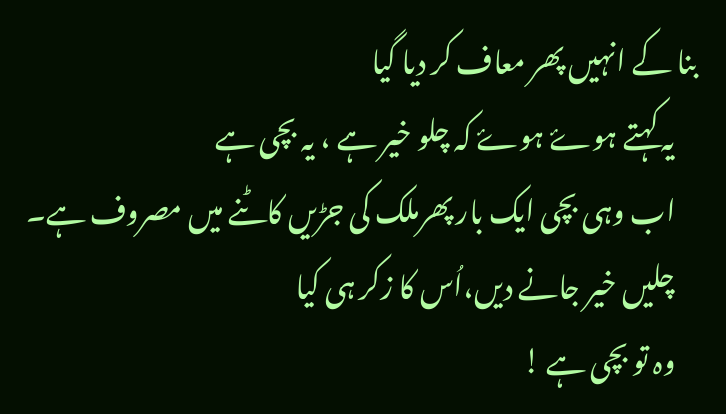بنا کے انہیں پھر معاف کر دیا گیا
    یہ کہتے ہوۓ ہوۓ کہ چلو خیر ہے ، یہ بچی ہے
    اب وہی بچی ایک بار پھرملک کی جڑیں کاٹنے میں مصروف ہے۔
    چلیں خیر جانے دیں،اُس کا زکر ہی کیا
    وہ تو بچی ہے !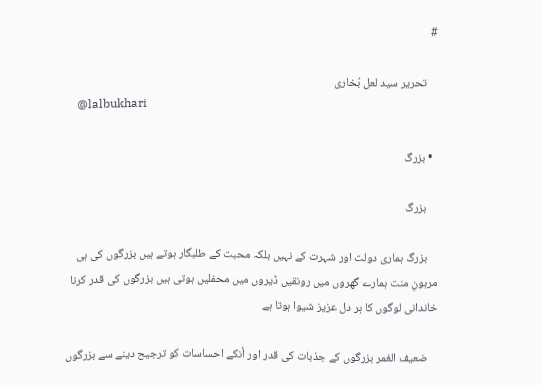#

    تحریر سید لعل بُخاری
    @lalbukhari

  • بزرگ

    بزرگ

    بزرگ ہماری دولت اور شہرت کے نہیں بلکہ محبت کے طلبگار ہوتے ہیں بزرگوں کی ہی مرہونِ منت ہمارے گھروں میں رونقیں ڈیروں میں محفلیں ہوتی ہیں بزرگوں کی قدر کرنا خاندانی لوگوں کا ہر دل عزیز شیوا ہوتا ہے

    ضعیف العٔمر بزرگوں کے جذبات کی قدر اور أنکے احساسات کو ترجیح دینے سے بزرگوں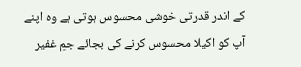کے اندر قدرتی خوشی محسوس ہوتی ہے وہ اپنے آپ کو اکیلا محسوس کرنے کی بجائے جمِ غفیر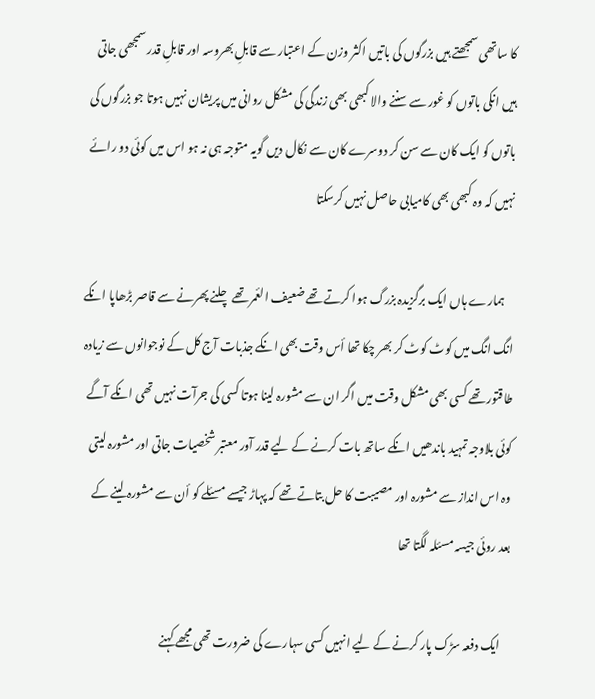کا ساتھی سمجھتے ہیں بزرگوں کی باتیں اکثر وزن کے اعتبار سے قابلِ بھروسہ اور قابلِ قدر سمجھی جاتی ہیں انکی باتوں کو غور سے سننے والا کبھی بھی زندگی کی مشکل روانی میں پریشان نہیں ہوتا جو بزرگوں کی باتوں کو ایک کان سے سن کر دوسرے کان سے نکال دیں گویہ متوجہ ہی نہ ہو اس میں کوئی دو رائے نہیں کہ وہ کبھی بھی کامیابی حاصل نہیں کرسکتا

    ہمارے ہاں ایک برگزیدہ بزرگ ہوا کرتے تھے ضعیف العٔمر تھے چلنے پھرنے سے قاصر بڑھاپا انکے انگ انگ میں کوٹ کوٹ کر بھر چکا تھا أس وقت بھی انکے جذبات آج کل کے نوجوانوں سے زیادہ طاقتور تھے کسی بھی مشکل وقت میں اگر ان سے مشورہ لینا ہوتا کسی کی جرآت نہیں تھی انکے آگے کوئی بلاوجہ تمہید باندھیں انکے ساتھ بات کرنے کے لیے قدر آور معتبر شخصیات جاتی اور مشورہ لیتی وہ اس انداز سے مشورہ اور مصیبت کا حل بتاتے تھے کہ پہاڑ جیسے مسئلے کو أن سے مشورہ لینے کے بعد روئی جیسہ مسئلہ لگتا تھا

    ایک دفعہ سڑک پار کرنے کے لیے انہیں کسی سہارے کی ضرورت تھی مجھے کہنے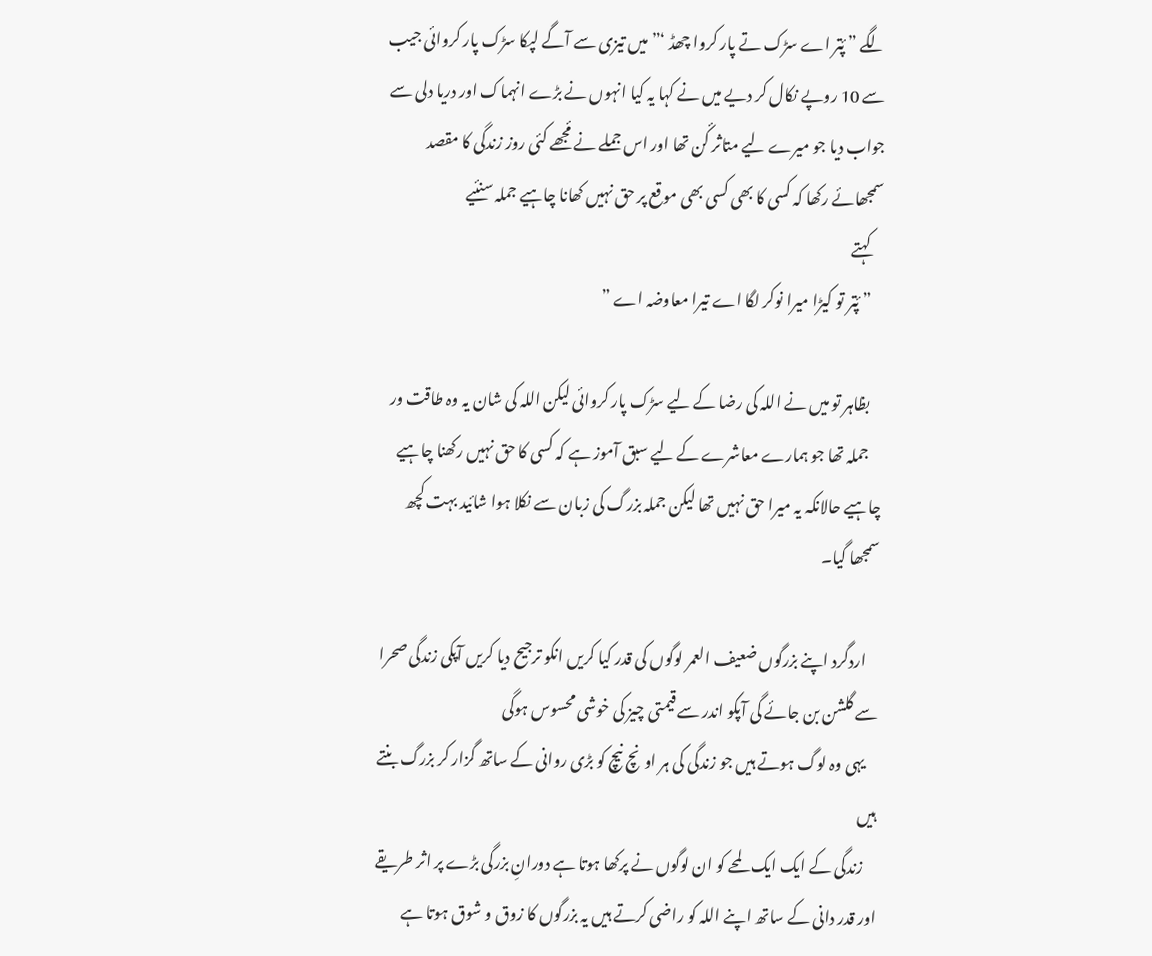لگے ” پٔتر اے سڑک تے پار کروا چھڈ ‘” میں تیزی سے آگے لپکا سڑک پار کروائی جیب سے 10 روپے نکال کر دیے میں نے کہا یہ کیا انہوں نے بڑے انہماک اور دریا دلی سے جواب دیا جو میرے لیے متاثر کٔن تھا اور اس جملے نے مٔجھے کئی روز زندگی کا مقصد سمجھائے رکھا کہ کسی کا بھی کسی بھی موقع پر حق نہیں کھانا چاہیے جملہ سنئیے
    کہتے
    ” پٔتر تو کیڑا میرا نوکر لگا اے تیرا معاوضہ اے ”

    بظاہر تو میں نے اللہ کی رضا کے لیے سڑک پار کروائی لیکن اللہ کی شان یہ وہ طاقت ور
    جملہ تھا جو ہمارے معاشرے کے لیے سبق آموز ہے کہ کسی کا حق نہیں رکھنا چاہیے چاہیے حالانکہ یہ میرا حق نہیں تھا لیکن جملہ بزرگ کی زبان سے نکلا ہوا شائید بہت کچھ سمجھا گیا۔

    اردگرد اپنے بزرگوں ضعیف العمر لوگوں کی قدر کیا کریں انکو ترجیح دیا کریں آپکی زندگی صحرا سے گلشن بن جائے گی آپکو اندر سے قیمتی چیز کی خوشی محسوس ہوگی
    یہی وہ لوگ ہوتے ہیں جو زندگی کی ہر اونچ نیچ کو بڑی روانی کے ساتھ گزار کر بزرگ بنتے ہیں
    زندگی کے ایک ایک لمحے کو ان لوگوں نے پرکھا ہوتا ہے دورانِ بزرگی بڑے پر اثر طریقے اور قدر دانی کے ساتھ اپنے اللہ کو راضی کرتے ہیں یہ بزرگوں کا زوق و شوق ہوتا ہے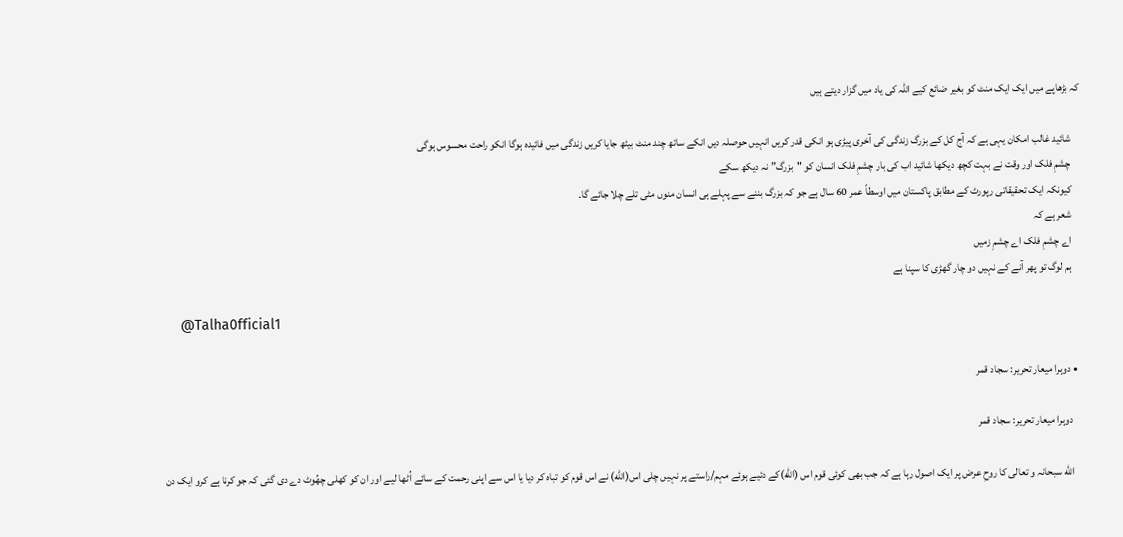کہ بڑھاپے میں ایک ایک منٹ کو بغیر ضائع کیے اللّٰہ کی یاد میں گزار دیتے ہیں

    شائید غالب امکان یہی ہے کہ آج کل کے بزرگ زندگی کی آخری پیڑی ہو انکی قدر کریں انہیں حوصلہ دیں انکے ساتھ چند منٹ بیٹھ جایا کریں زندگی میں فائیدہ ہوگا انکو راحت محسوس ہوگی
    چشمِ فلک اور وقت نے بہت کچھ دیکھا شائید اب کی بار چشمِ فلک انسان کو "بزرگ” نہ دیکھ سکے
    کیونکہ ایک تحقیقاتی رپورٹ کے مطابق پاکستان میں اوسطاً عمر 60 سال ہے جو کہ بزرگ بننے سے پہلے ہی انسان منوں مٹی تلے چلا جائے گا۔
    شعر ہے کہ
    اے چشمِ فلک اے چشمِ زمیں
    ہم لوگ تو پھر آنے کے نہیں دو چار گھڑی کا سپنا ہے

    @Talha0fficial1

  • دوہرا میعار تحریر: سجاد قمر

    دوہرا میعار تحریر: سجاد قمر

    الله سبحانہ و تعالی کا روحِ عرض پر ایک اصول رہا ہے کہ جب بھی کوئی قوم اس (الله)کے دئیے ہوئے مہم/راستے پر نہیں چلی اس(الله) نے اس قوم کو تباہ کر دیا یا اس سے اپنی رحمت کے سائے اُٹھا لیے اور ان کو کھلی چھُوٹ دے دی گئی کہ جو کرنا ہے کرو ایک دن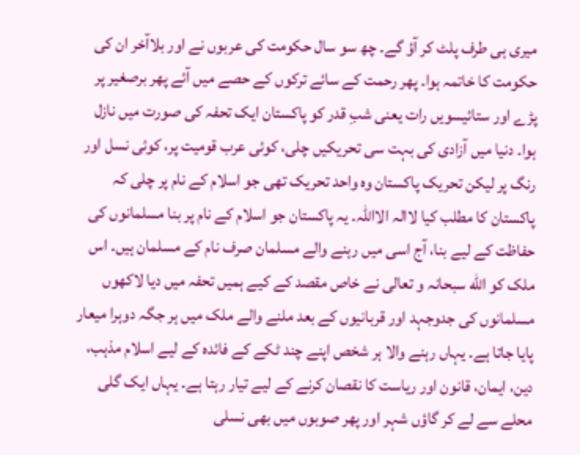میری ہی طرف پلٹ کر آؤ گے۔ چھ سو سال حکومت کی عربوں نے اور بلاآخر ان کی حکومت کا خاتمہ ہوا۔ پھر رحمت کے سائے ترکوں کے حصے میں آئے پھر برصغیر پر پڑے اور ستائیسویں رات یعنی شبِ قدر کو پاکستان ایک تحفہ کی صورت میں نازل ہوا۔ دنیا میں آزادی کی بہت سی تحریکیں چلی، کوئی عرب قومیت پر، کوئی نسل اور رنگ پر لیکن تحریک پاکستان وہ واحد تحریک تھی جو اسلام کے نام پر چلی کہ پاکستان کا مطلب کیا لاالہ الااللہ۔ یہ پاکستان جو اسلام کے نام پر بنا مسلمانوں کی حفاظت کے لیے بنا، آج اسی میں رہنے والے مسلمان صرف نام کے مسلمان ہیں۔ اس ملک کو الله سبحانہ و تعالی نے خاص مقصد کے کیے ہمیں تحفہ میں دیا لاکھوں مسلمانوں کی جدوجہد اور قربانیوں کے بعد ملنے والے ملک میں ہر جگہ دوہرا میعار پایا جاتا ہے۔ یہاں رہنے والا ہر شخص اپنے چند ٹکے کے فائدہ کے لیے اسلام مذہب، دین، ایمان، قانون اور ریاست کا نقصان کرنے کے لیے تیار رہتا ہے۔ یہاں ایک گلی محلے سے لے کر گاؤں شہر اور پھر صوبوں میں بھی نسلی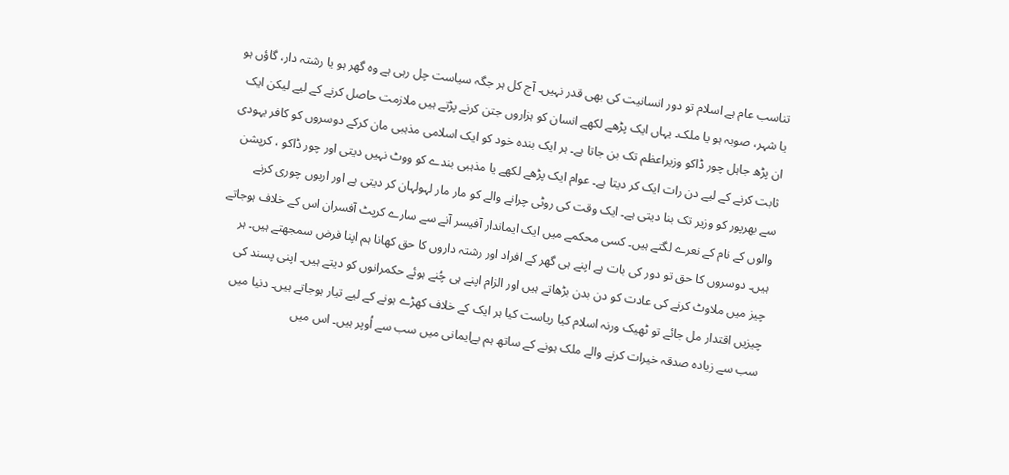تناسب عام ہے اسلام تو دور انسانیت کی بھی قدر نہیں۔ آج کل ہر جگہ سیاست چل رہی ہے وہ گھر ہو یا رشتہ دار، گاؤں ہو یا شہر، صوبہ ہو یا ملک۔ یہاں ایک پڑھے لکھے انسان کو ہزاروں جتن کرنے پڑتے ہیں ملازمت حاصل کرنے کے لیے لیکن ایک ان پڑھ جاہل چور ڈاکو وزیراعظم تک بن جاتا ہے۔ ہر ایک بندہ خود کو ایک اسلامی مذہبی مان کرکے دوسروں کو کافر یہودی ثابت کرنے کے لیے دن رات ایک کر دیتا ہے۔ عوام ایک پڑھے لکھے یا مذہبی بندے کو ووٹ نہیں دیتی اور چور ڈاکو ، کرپشن سے بھرپور کو وزیر تک بنا دیتی ہے۔ ایک وقت کی روٹی چرانے والے کو مار مار لہولہان کر دیتی ہے اور اربوں چوری کرنے والوں کے نام کے نعرے لگتے ہیں۔ کسی محکمے میں ایک ایماندار آفیسر آنے سے سارے کرپٹ آفسران اس کے خلاف ہوجاتے ہیں۔ دوسروں کا حق تو دور کی بات ہے اپنے ہی گھر کے افراد اور رشتہ داروں کا حق کھانا ہم اپنا فرض سمجھتے ہیں۔ ہر چیز میں ملاوٹ کرنے کی عادت کو دن بدن بڑھاتے ہیں اور الزام اپنے ہی چُنے ہوئے حکمرانوں کو دیتے ہیں۔ اپنی پسند کی چیزیں اقتدار مل جائے تو ٹھیک ورنہ اسلام کیا ریاست کیا ہر ایک کے خلاف کھڑے ہونے کے لیے تیار ہوجاتے ہیں۔ دنیا میں سب سے زیادہ صدقہ خیرات کرنے والے ملک ہونے کے ساتھ ہم بےایمانی میں سب سے اُوپر ہیں۔ اس میں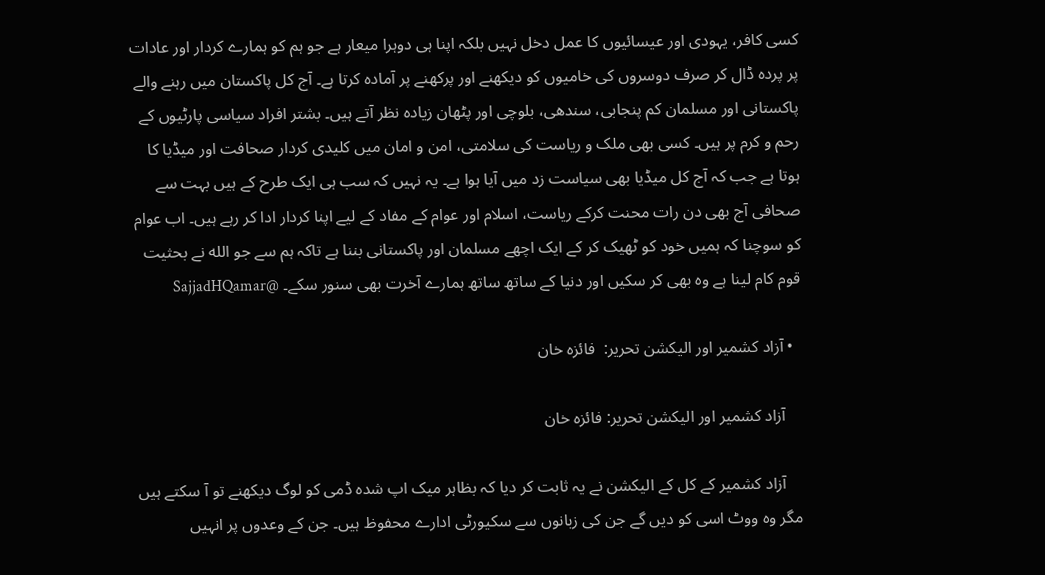کسی کافر، یہودی اور عیسائیوں کا عمل دخل نہیں بلکہ اپنا ہی دوہرا میعار ہے جو ہم کو ہمارے کردار اور عادات پر پردہ ڈال کر صرف دوسروں کی خامیوں کو دیکھنے اور پرکھنے پر آمادہ کرتا ہے۔ آج کل پاکستان میں رہنے والے پاکستانی اور مسلمان کم پنجابی، سندھی، بلوچی اور پٹھان زیادہ نظر آتے ہیں۔ بشتر افراد سیاسی پارٹیوں کے رحم و کرم پر ہیں۔ کسی بھی ملک و ریاست کی سلامتی، امن و امان میں کلیدی کردار صحافت اور میڈیا کا ہوتا ہے جب کہ آج کل میڈیا بھی سیاست زد میں آیا ہوا ہے۔ یہ نہیں کہ سب ہی ایک طرح کے ہیں بہت سے صحافی آج بھی دن رات محنت کرکے ریاست، اسلام اور عوام کے مفاد کے لیے اپنا کردار ادا کر رہے ہیں۔ اب عوام کو سوچنا کہ ہمیں خود کو ٹھیک کر کے ایک اچھے مسلمان اور پاکستانی بننا ہے تاکہ ہم سے جو الله نے بحثیت قوم کام لینا ہے وہ بھی کر سکیں اور دنیا کے ساتھ ساتھ ہمارے آخرت بھی سنور سکے۔ @SajjadHQamar

  • آزاد کشمیر اور الیکشن تحریر:  فائزہ خان

    آزاد کشمیر اور الیکشن تحریر: فائزہ خان

    آزاد کشمیر کے کل کے الیکشن نے یہ ثابت کر دیا کہ بظاہر میک اپ شدہ ڈمی کو لوگ دیکھنے تو آ سکتے ہیں مگر وہ ووٹ اسی کو دیں گے جن کی زبانوں سے سکیورٹی ادارے محفوظ ہیں۔ جن کے وعدوں پر انہیں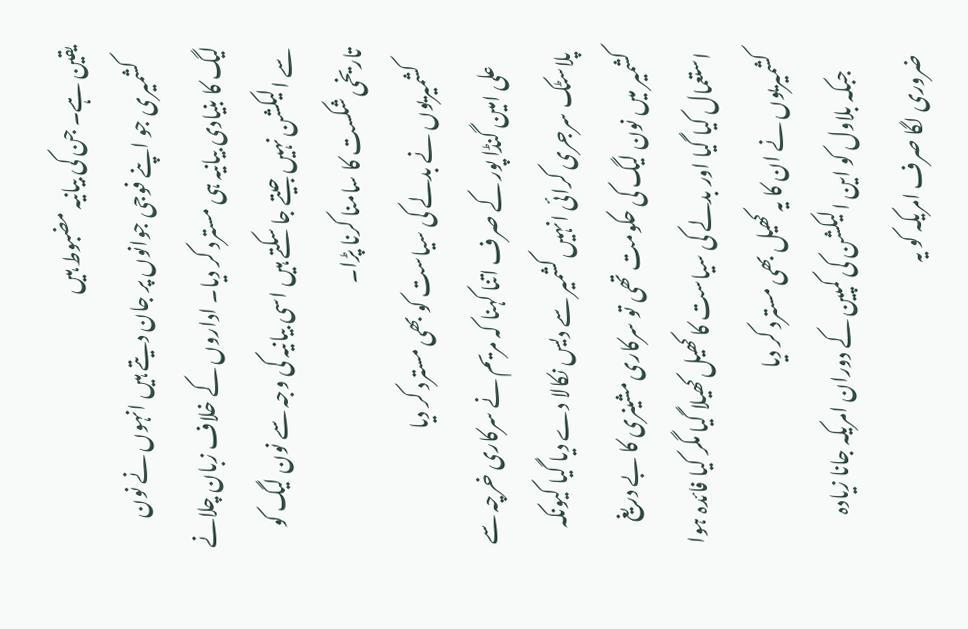یقین ہے۔ جن کی بیانیہ مضبوط ہیں
    کشمیری جو اپنے فوجی جوانوں پر جان دیتے ہیں انہوں نے نون لیگ کا بنیادی بیانیہ ہی مسترد کر دیا۔ اداروں کے خلاف زبان چلانے سے الیکشن نہیں جیتے جا سکتے ہیں اسی بیانیہ کی وجہ سے نون لیگ کو تاریخی شکست کا سامنا کرنا پڑا۔
    کشمیریوں نے بدلے کی سیاست کو بھی مسترد کر دیا
    علی امین گنڈا پور کے صرف اتنا کہنا کہ مریم نے سرکاری خرچہ سے پلاسٹک سرجری کرائی انہیں کشمیر سے دیس نکالا دے دیا گیا کیونکہ کشمیر میں نون لیگ کی حکومت تھی تو سرکاری مشینری کا بے دریغ استعمال کیا گیا اور بدلے کی سیاست کا کھیل کھیلا گیا مگر کیا فائدہ ہوا کشمیریوں نے ان کا یہ کھیل بھی مسترد کر دیا
    جبکہ بلاول کو این الیکشن کی کمپین کے دوران امریکہ جانا زیادہ ضروری لگا صرف امریکہ کو یہ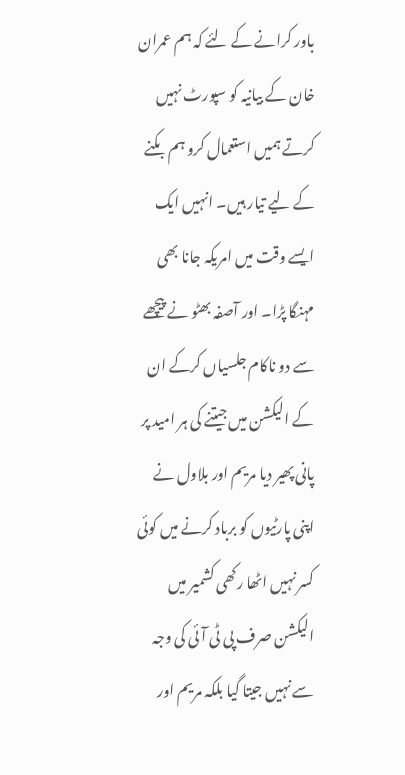باور کرانے کے لئے کہ ہم عمران خان کے بیانیہ کو سپورٹ نہیں کرتے ہمیں استعمال کرو ہم بکنے کے لیے تیار ہیں۔ انہیں ایک ایسے وقت میں امریکہ جانا بھی مہنگا پڑا۔ اور آصفہ بھٹو نے پیچھے سے دو ناکام جلسیاں کرکے ان کے الیکشن میں جیتنے کی ہر امید پر پانی پھیر دیا مریم اور بلاول نے اپنی پارٹیوں کو برباد کرنے میں کوئی کسر نہیں اٹھا رکھی کشمیر میں الیکشن صرف پی ٹی آئی کی وجہ سے نہیں جیتا گیا بلکہ مریم اور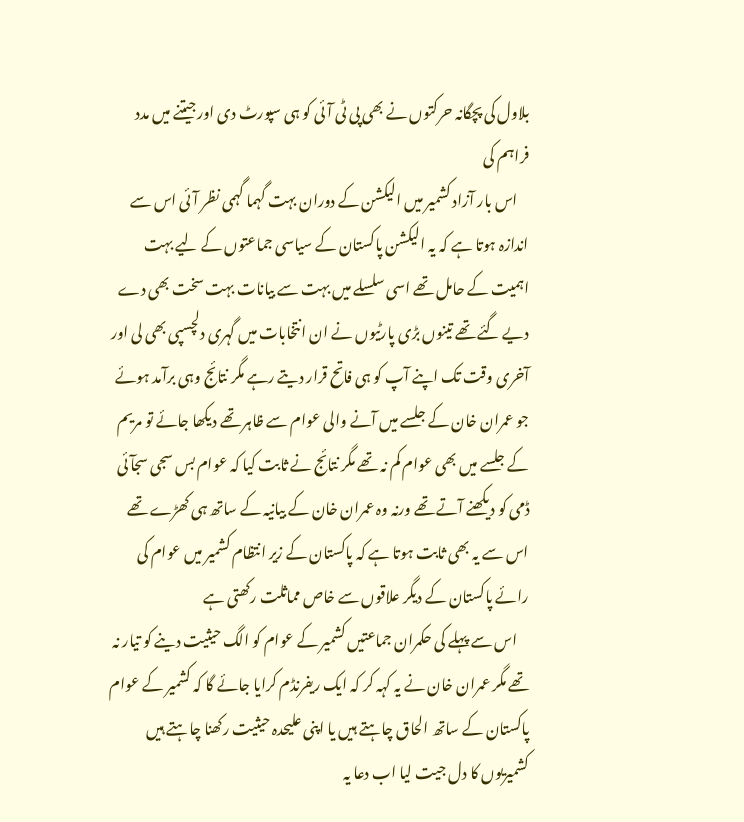بلاول کی پچگانہ حرکتوں نے بھی پی ٹی آئی کو ہی سپورٹ دی اور جیتنے میں مدد فراہم کی
    اس بار آزاد کشمیر میں الیکشن کے دوران بہت گہما گہمی نظر آئی اس سے اندازہ ہوتا ہے کہ یہ الیکشن پاکستان کے سیاسی جماعتوں کے لیے بہت اہمیت کے حامل تھے اسی سلسلے میں بہت سے بیانات بہت سخت بھی دے دیے گئے تھے تینوں بڑی پارٹیوں نے ان انتخابات میں گہری دلچسپی بھی لی اور آخری وقت تک اپنے آپ کو ہی فاتح قرار دیتے رہے مگر نتائج وہی برآمد ہوئے جو عمران خان کے جلسے میں آنے والی عوام سے ظاہر تھے دیکھا جائے تو مریم کے جلسے میں بھی عوام کم نہ تھے مگر نتائج نے ثابت کیا کہ عوام بس سجی سجآئی ڈمی کو دیکھنے آتے تھے ورنہ وہ عمران خان کے بیانیہ کے ساتھ ہی کھڑے تھے اس سے یہ بھی ثابت ہوتا ہے کہ پاکستان کے زیر انتظام کشمیر میں عوام کی رائے پاکستان کے دیگر علاقوں سے خاص مماثلت رکھتی ہے
    اس سے پہلے کی حکمران جماعتیں کشمیر کے عوام کو الگ حیثیت دینے کو تیار نہ تھے مگر عمران خان نے یہ کہہ کر کہ ایک ریفرنڈم کرایا جائے گا کہ کشمیر کے عوام پاکستان کے ساتھ الحاق چاہتے ہیں یا اپنی علیحدہ حیثیت رکھنا چاہتے ہیں کشمیریوں کا دل جیت لیا اب دعا یہ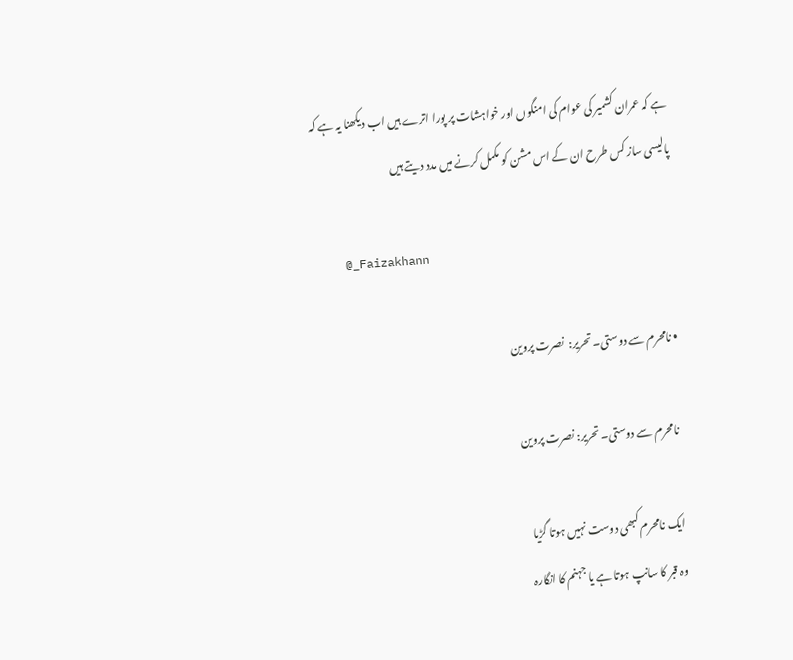ہے کہ عمران کشمیر کی عوام کی امنگوں اور خواہشات پر پورا اترے ہیں اب دیکھنا یہ ہے کہ پالیسی ساز کس طرح ان کے اس مشن کو مکمل کرنے میں مدد دیتے ہیں

    @_Faizakhann

  • نامحرم سے دوستی۔ تحریر:  نصرت پروین

    نامحرم سے دوستی۔ تحریر: نصرت پروین

    ایک نامحرم کبھی دوست نہیں ہوتا گڑیا
    وہ قبر کا سانپ ہوتا ہے یا جہنم کا انگارہ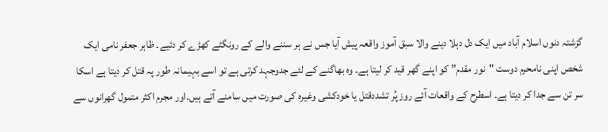گزشتہ دنوں اسلام آباد میں ایک دل دہلا دینے والا سبق آموز واقعہ پیش آیا جس نے ہر سننے والے کے رونگٹے کھڑے کر دئیے۔ ظاہر جعفر نامی ایک شخص اپنی نامحرم دوست "نور مقدم” کو اپنے گھر قید کر لیتا ہے۔ وہ بھاگنے کے لئے جدوجہد کرتی ہے تو اسے بہیمانہ طور پہ قتل کر دیتا ہے اسکا سر تن سے جدا کر دیتا ہے۔ اسطرح کے واقعات آئے روز پُر تشددقتل یا خودکشی وغیرہ کی صورت میں سامنے آتے ہیں۔اور مجرم اکثر متمول گھرانوں سے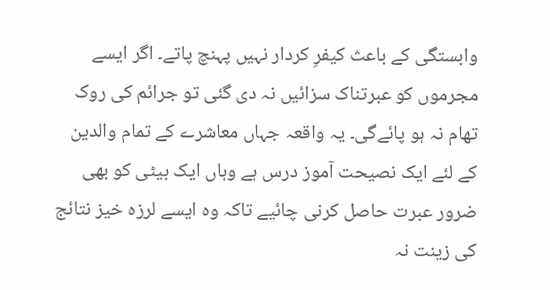وابستگی کے باعث کیفرِ کردار نہیں پہنچ پاتے۔ اگر ایسے مجرموں کو عبرتناک سزائیں نہ دی گئی تو جرائم کی روک تھام نہ ہو پائےگی۔ یہ واقعہ جہاں معاشرے کے تمام والدین کے لئے ایک نصیحت آموز درس ہے وہاں ایک بیٹی کو بھی ضرور عبرت حاصل کرنی چائیے تاکہ وہ ایسے لرزہ خیز نتائج کی زینت نہ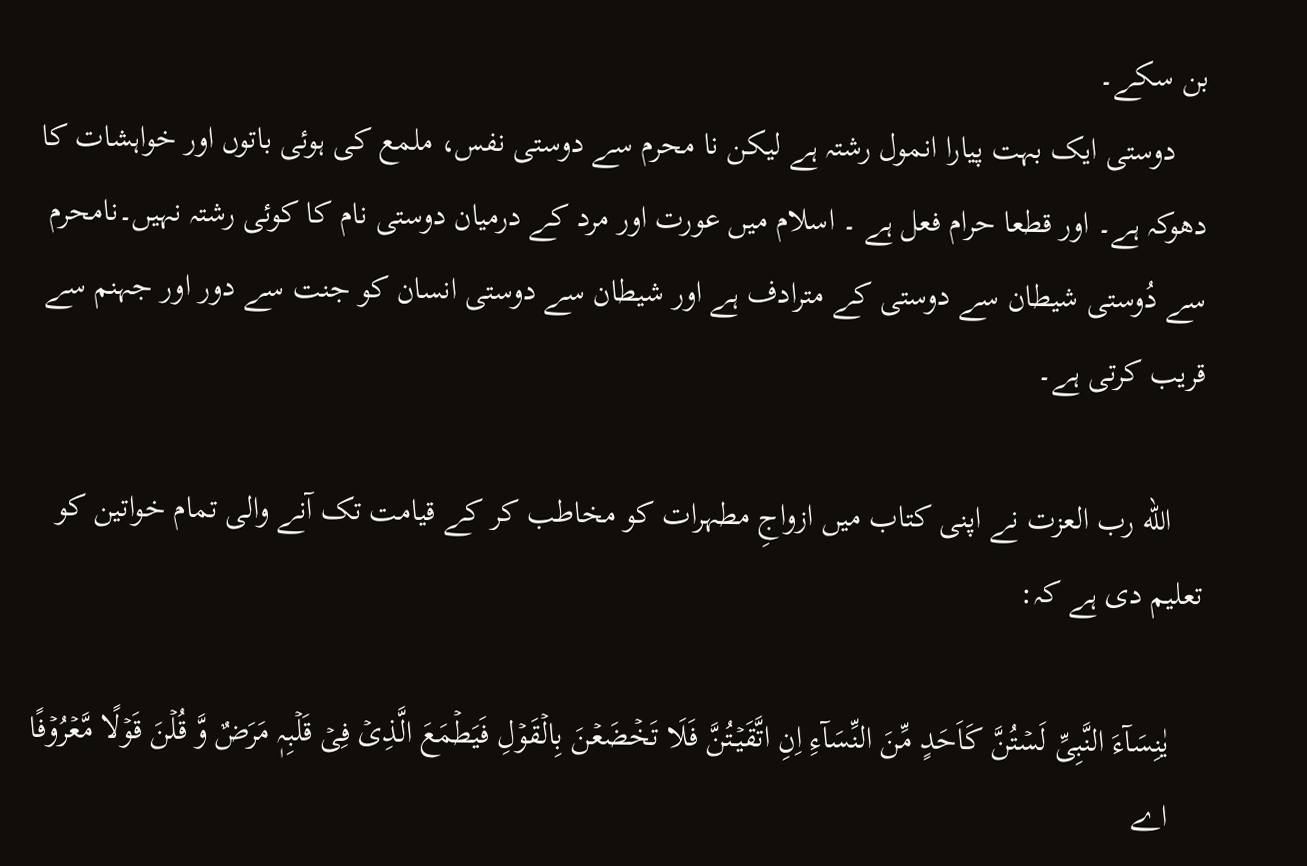بن سکے۔
    دوستی ایک بہت پیارا انمول رشتہ ہے لیکن نا محرم سے دوستی نفس، ملمع کی ہوئی باتوں اور خواہشات کا دھوکہ ہے۔ اور قطعا حرام فعل ہے ۔ اسلام میں عورت اور مرد کے درمیان دوستی نام کا کوئی رشتہ نہیں۔نامحرم سے دُوستی شیطان سے دوستی کے مترادف ہے اور شیطان سے دوستی انسان کو جنت سے دور اور جہنم سے قریب کرتی ہے۔

    الله رب العزت نے اپنی کتاب میں ازواجِ مطہرات کو مخاطب کر کے قیامت تک آنے والی تمام خواتین کو تعلیم دی ہے کہ:

    یٰنِسَآءَ النَّبِیِّ لَسۡتُنَّ کَاَحَدٍ مِّنَ النِّسَآءِ اِنِ اتَّقَیۡتُنَّ فَلَا تَخۡضَعۡنَ بِالۡقَوۡلِ فَیَطۡمَعَ الَّذِیۡ فِیۡ قَلۡبِہٖ مَرَضٌ وَّ قُلۡنَ قَوۡلًا مَّعۡرُوۡفًا
    اے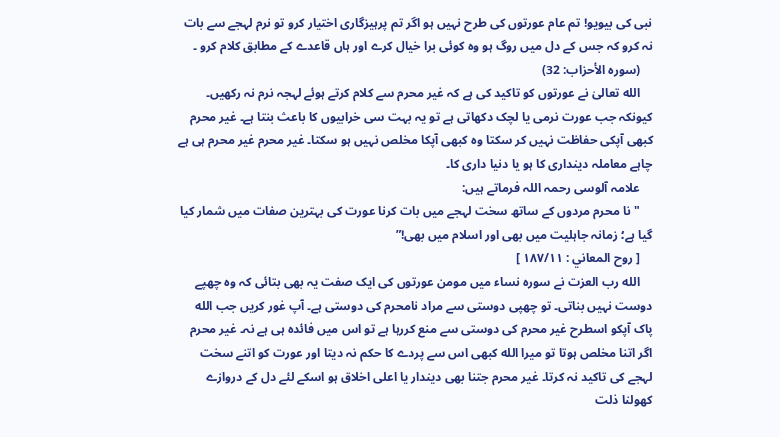نبی کی بیویو! تم عام عورتوں کی طرح نہیں ہو اگر تم پرہیزگاری اختیار کرو تو نرم لہجے سے بات نہ کرو کہ جس کے دل میں روگ ہو وہ کوئی برا خیال کرے اور ہاں قاعدے کے مطابق کلام کرو ۔
    (سورہ الأحزاب: 32)
    الله تعالیٰ نے عورتوں کو تاکید کی ہے کہ غیر محرم سے کلام کرتے ہوئے لہجہ نرم نہ رکھیں۔ کیونکہ جب عورت نرمی یا لچک دکھاتی ہے تو یہ بہت سی خرابیوں کا باعث بنتا ہے۔ غیر محرم کبھی آپکی حفاظت نہیں کر سکتا وہ کبھی آپکا مخلص نہیں ہو سکتا۔ غیر محرم غیر محرم ہی ہے چاہے معاملہ دینداری کا ہو یا دنیا داری کا۔
    علامہ آلوسی رحمہ اللہ فرماتے ہیں:
    "نا محرم مردوں کے ساتھ سخت لہجے میں بات کرنا عورت کی بہترین صفات میں شمار کیا گیا ہے؛ زمانہ جاہلیت میں بھی اور اسلام میں بھی!”
    [ روح المعاني : ١٨٧/١١ ]
    الله رب العزت نے سورہ نساء میں مومن عورتوں کی ایک صفت یہ بھی بتائی کہ وہ چھپے دوست نہیں بناتی۔ تو چھپی دوستی سے مراد نامحرم کی دوستی ہے۔ آپ غور کریں جب الله پاک آپکو اسطرح غیر محرم کی دوستی سے منع کررہا ہے تو اس میں فائدہ ہی ہے نہ۔ غیر محرم اگر اتنا مخلص ہوتا تو میرا الله کبھی اس سے پردے کا حکم نہ دیتا اور عورت کو اتنے سخت لہجے کی تاکید نہ کرتا۔ غیر محرم جتنا بھی دیندار یا اعلی اخلاق ہو اسکے لئے دل کے دروازے کھولنا ذلت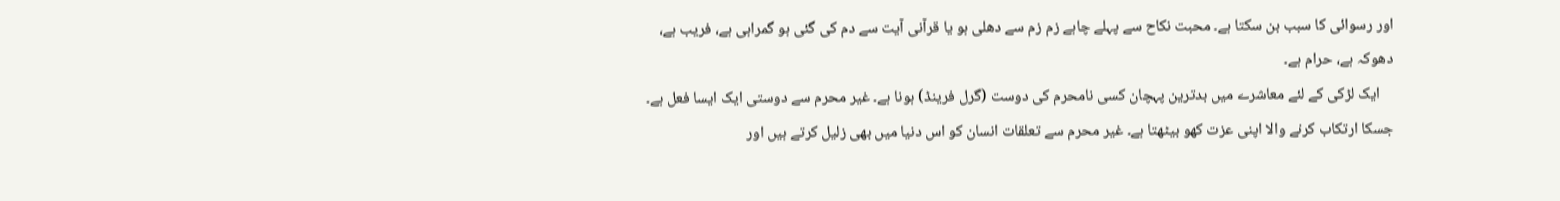اور رسوائی کا سبب بن سکتا ہے۔ محبت نکاح سے پہلے چاہے زم زم سے دھلی ہو یا قرآنی آیت سے دم کی گئی ہو گمراہی ہے، فریب ہے، دھوکہ ہے، حرام ہے۔
    ایک لڑکی کے لئے معاشرے میں بدترین پہچان کسی نامحرم کی دوست (گرل فرینڈ) ہونا ہے۔ غیر محرم سے دوستی ایک ایسا فعل ہے۔ جسکا ارتکاب کرنے والا اپنی عزت کھو بیٹھتا ہے۔ غیر محرم سے تعلقات انسان کو اس دنیا میں بھی زلیل کرتے ہیں اور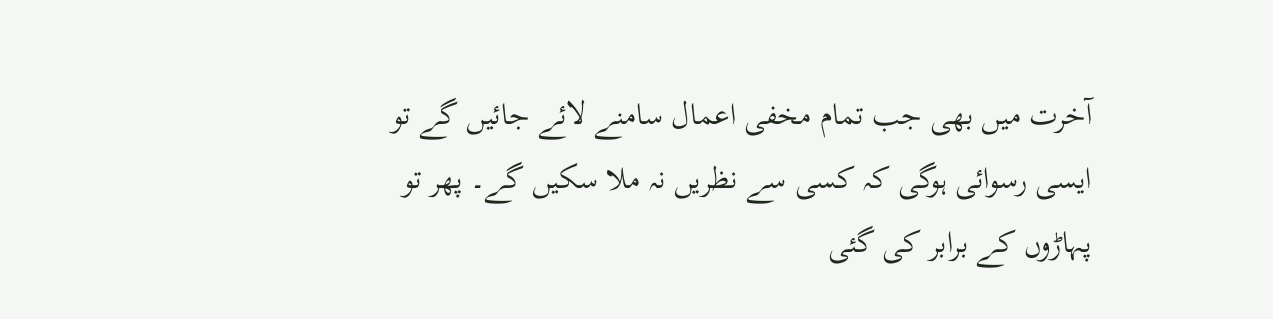آخرت میں بھی جب تمام مخفی اعمال سامنے لائے جائیں گے تو ایسی رسوائی ہوگی کہ کسی سے نظریں نہ ملا سکیں گے۔ پھر تو پہاڑوں کے برابر کی گئی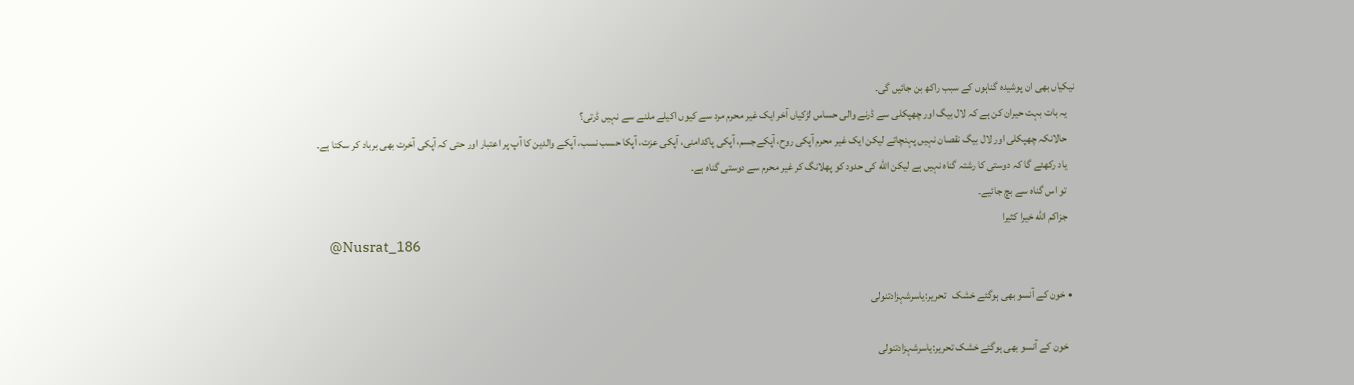نیکیاں بھی ان پوشیدہ گناہوں کے سبب راکھ بن جائیں گی۔
    یہ بات بہت حیران کن ہے کہ لال بیگ اور چھپکلی سے ڈرنے والی حساس لڑکیاں آخر ایک غیر محرم مرد سے کیوں اکیلے ملنے سے نہیں ڈرتی؟
    حالانکہ چھپکلی اور لال بیگ نقصان نہیں پہنچاتے لیکن ایک غیر محرم آپکی روح، آپکےجسم، آپکی پاکدامنی، آپکی عزت، آپکا حسب نسب، آپکے والدین کا آپ پر اعتبار اور حتی کہ آپکی آخرت بھی برباد کر سکتا ہے۔
    یاد رکھئے گا کہ دوستی کا رشتہ گناہ نہیں ہے لیکن الله کی حدود کو پھلانگ کر غیر محرم سے دوستی گناہ ہے۔
    تو اس گناہ سے بچ جائیے۔
    جزاکم الله خیرا کثیرا
    @Nusrat_186

  • خون کے آنسو بھی ہوگئے خشک   تحریر:یاسرشہزادتنولی

    خون کے آنسو بھی ہوگئے خشک تحریر:یاسرشہزادتنولی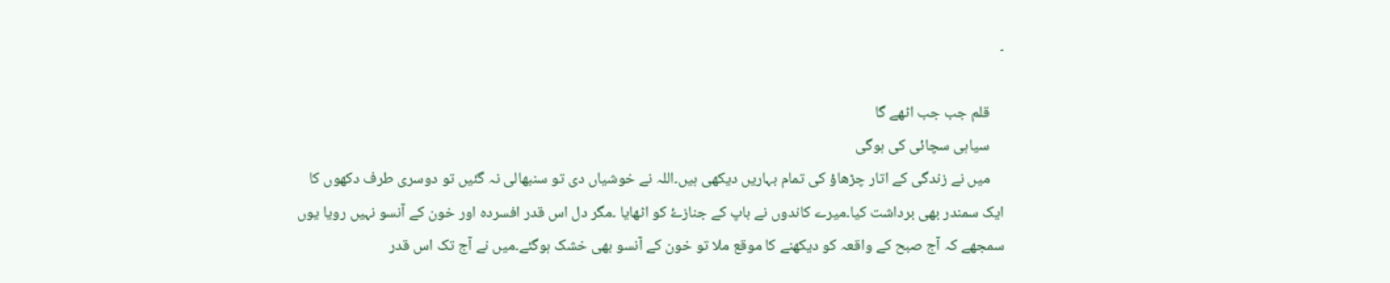۔

    قلم جب جب اٹھے گا
    سیاہی سچائی کی ہوگی
    میں نے زندگی کے اتار چڑھاؤ کی تمام بہاریں دیکھی ہیں۔اللہ نے خوشیاں دی تو سنبھالی نہ گئیں تو دوسری طرف دکھوں کا ایک سمندر بھی برداشت کیا۔میرے کاندوں نے باپ کے جنازۓ کو اٹھایا ۔مگر دل اس قدر افسردہ اور خون کے آنسو نہیں رویا یوں سمجھے کہ آج صبح کے واقعہ کو دیکھنے کا موقع ملا تو خون کے آنسو بھی خشک ہوگئے۔میں نے آج تک اس قدر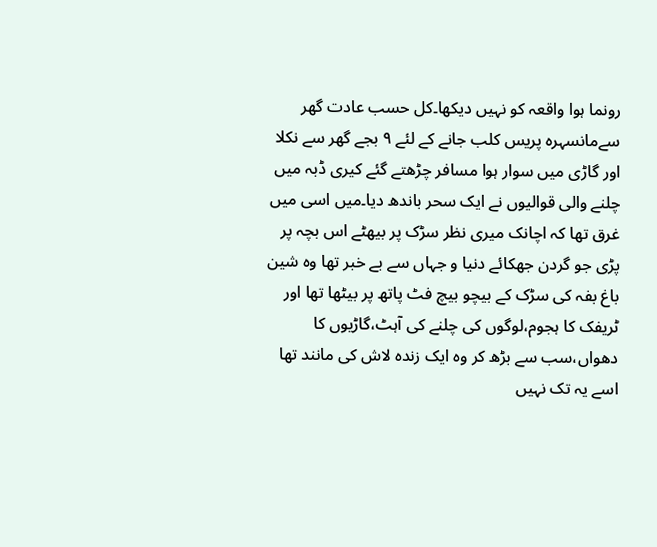رونما ہوا واقعہ کو نہیں دیکھا۔کل حسب عادت گھر سےمانسہرہ پریس کلب جانے کے لئے ۹ بجے گھر سے نکلا اور گاڑی میں سوار ہوا مسافر چڑھتے گئے کیری ڈبہ میں چلنے والی قوالیوں نے ایک سحر باندھ دیا۔میں اسی میں غرق تھا کہ اچانک میری نظر سڑک پر بیھٹے اس بچہ پر پڑی جو گردن جھکائے دنیا و جہاں سے بے خبر تھا وہ شین باغ بفہ کی سڑک کے بیچو بیچ فٹ پاتھ پر بیٹھا تھا اور ٹریفک کا ہجوم،لوگوں کی چلنے کی آہٹ،گاڑیوں کا دھواں،سب سے بڑھ کر وہ ایک زندہ لاش کی مانند تھا اسے یہ تک نہیں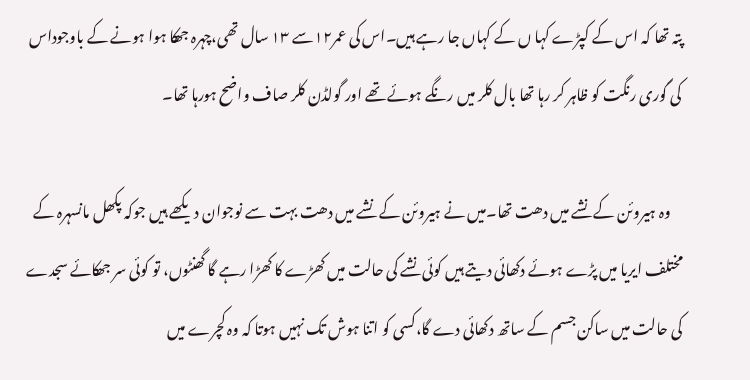پتہ تھا کہ اس کے کپڑے کہا ں کے کہاں جا رہے ہیں۔اس کی عمر۱۲سے ۱۳ سال تھی،چہرہ جھکا ہوا ہونے کے باوجوداس کی گوری رنگت کو ظاہر کر رہا تھا بال کلر میں رنگے ہوئے تھے اور گولڈن کلر صاف واضح ہورہا تھا۔

    وہ ہیروئن کے نشے میں دھت تھا۔میں نے ہیروئن کے نشے میں دھت بہت سے نوجوان دیکھے ہیں جوکہ پکھل مانسہرہ کے مختلف ایریا میں پڑے ہوئے دکھائی دیتے ہیں کوئی نشے کی حالت میں کھڑے کا کھڑا رہے گا گھنٹوں، تو کوئی سر جھکائے سجدے کی حالت میں ساکن جسم کے ساتھ دکھائی دے گا،کسی کو اتنا ہوش تک نہیں ہوتا کہ وہ کچرے میں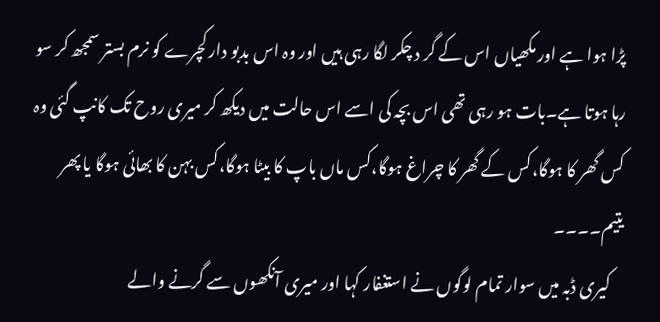پڑا ہوا ہے اور مکھیاں اس کے گر د چکر لگا رہی ہیں اور وہ اس بدبو دار کچرے کو نرم بستر سمجھ کر سو رہا ہوتا ہے۔بات ہو رہی تھی اس بچہ کی اسے اس حالت میں دیکھ کر میری روح تک کانپ گئی وہ کس گھر کا ہوگا،کس کے گھر کا چراغ ہوگا،کس ماں باپ کا بیٹا ہوگا،کس بہن کا بھائی ہوگا یا پھر یتیم۔۔۔۔
    کیری ڈبہ میں سوار تمام لوگوں نے استغفار کہا اور میری آنکھوں سے گرنے والے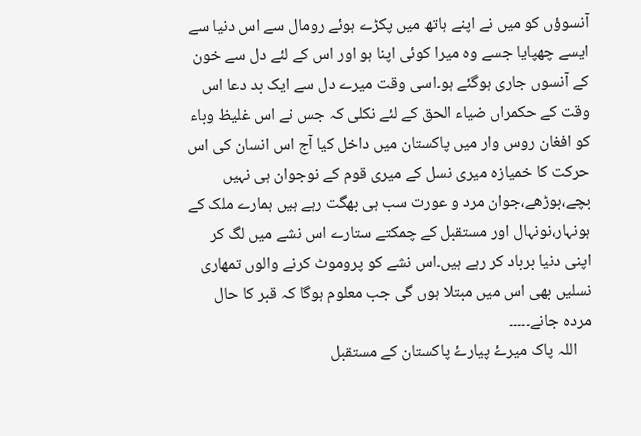آنسوؤں کو میں نے اپنے ہاتھ میں پکڑے ہوئے رومال سے اس دنیا سے ایسے چھپایا جسے وہ میرا کوئی اپنا ہو اور اس کے لئے دل سے خون کے آنسوں جاری ہوگئے ہو۔اسی وقت میرے دل سے ایک بد دعا اس وقت کے حکمراں ضیاء الحق کے لئے نکلی کہ جس نے اس غلیظ وباء کو افغان روس وار میں پاکستان میں داخل کیا آج اس انسان کی اس حرکت کا خمیازہ میری نسل کے میری قوم کے نوجوان ہی نہیں بچے،بوڑھے،جوان مرد و عورت سب ہی بھگت رہے ہیں ہمارے ملک کے ہونہار،نونہال اور مستقبل کے چمکتے ستارے اس نشے میں لگ کر اپنی دنیا برباد کر رہے ہیں۔اس نشے کو پروموٹ کرنے والوں تمھاری نسلیں بھی اس میں مبتلا ہوں گی جب معلوم ہوگا کہ قبر کا حال مردہ جانے۔۔۔۔۔
    اللہ پاک میرۓ پیارۓ پاکستان کے مستقبل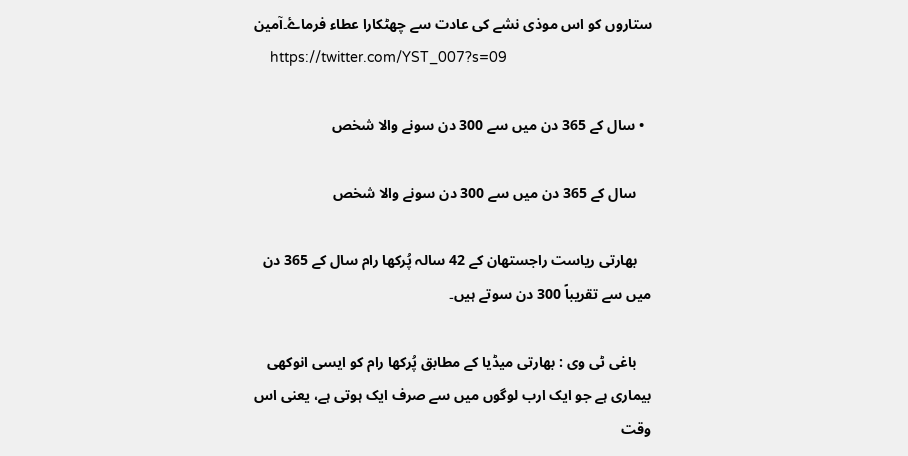ستاروں کو اس موذی نشے کی عادت سے چھٹکارا عطاء فرماۓ۔آمین
    https://twitter.com/YST_007?s=09

  • سال کے 365 دن میں سے 300 دن سونے والا شخص

    سال کے 365 دن میں سے 300 دن سونے والا شخص

    بھارتی ریاست راجستھان کے 42 سالہ پُرکھا رام سال کے 365 دن میں سے تقریباً 300 دن سوتے ہیں۔

    باغی ٹی وی : بھارتی میڈیا کے مطابق پُرکھا رام کو ایسی انوکھی بیماری ہے جو ایک ارب لوگوں میں سے صرف ایک ہوتی ہے، یعنی اس وقت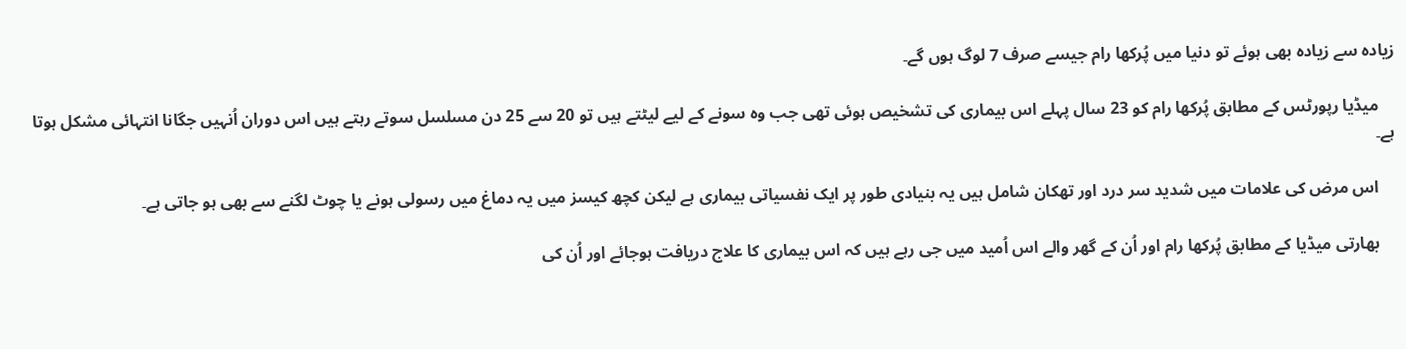زیادہ سے زیادہ بھی ہوئے تو دنیا میں پُرکھا رام جیسے صرف 7 لوگ ہوں گے۔

    میڈیا رپورٹس کے مطابق پُرکھا رام کو 23 سال پہلے اس بیماری کی تشخیص ہوئی تھی جب وہ سونے کے لیے لیٹتے ہیں تو 20 سے 25 دن مسلسل سوتے رہتے ہیں اس دوران اُنہیں جگانا انتہائی مشکل ہوتا ہے۔

    اس مرض کی علامات میں شدید سر درد اور تھکان شامل ہیں یہ بنیادی طور پر ایک نفسیاتی بیماری ہے لیکن کچھ کیسز میں یہ دماغ میں رسولی ہونے یا چوٹ لگنے سے بھی ہو جاتی ہے۔

    بھارتی میڈیا کے مطابق پُرکھا رام اور اُن کے گھر والے اس اُمید میں جی رہے ہیں کہ اس بیماری کا علاج دریافت ہوجائے اور اُن کی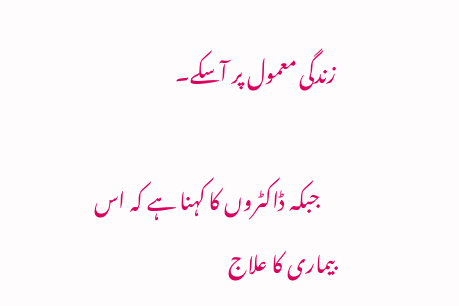زندگی معمول پر آسکے۔

    جبکہ ڈاکٹروں کا کہنا ہے کہ اس بیماری کا علاج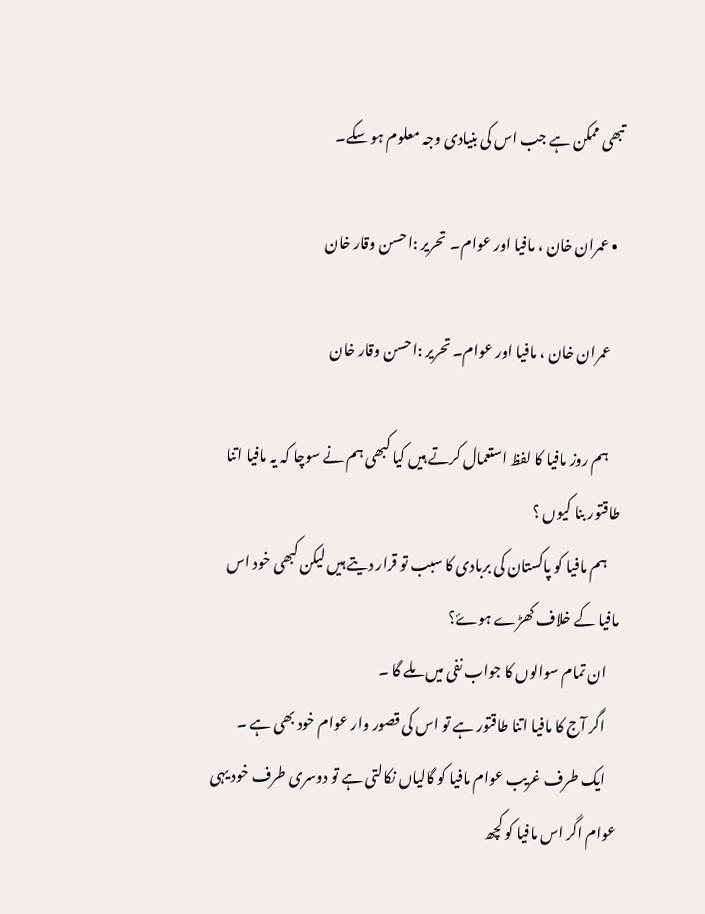تبھی ممکن ہے جب اس کی بنیادی وجہ معلوم ہو سکے۔

  • عمران خان ، مافیا اور عوام۔  تحریر :احسن وقار خان

    عمران خان ، مافیا اور عوام۔ تحریر :احسن وقار خان

    ہم روز مافیا کا لفظ استعمال کرتے ہیں کیا کبھی ہم نے سوچا کہ یہ مافیا اتنا طاقتور بنا کیوں ؟
    ہم مافیا کو پاکستان کی بربادی کا سبب تو قرار دیتے ہیں لیکن کبھی خود اس مافیا کے خلاف کھڑے ہوۓ؟
    ان تمام سوالوں کا جواب نفی میں ملے گا ۔
    اگر آج کا مافیا اتنا طاقتور ہے تو اس کی قصور وار عوام خود بھی ہے ۔
    ایک طرف غریب عوام مافیا کو گالیاں نکالتی ہے تو دوسری طرف خود یہی عوام اگر اس مافیا کو کچھ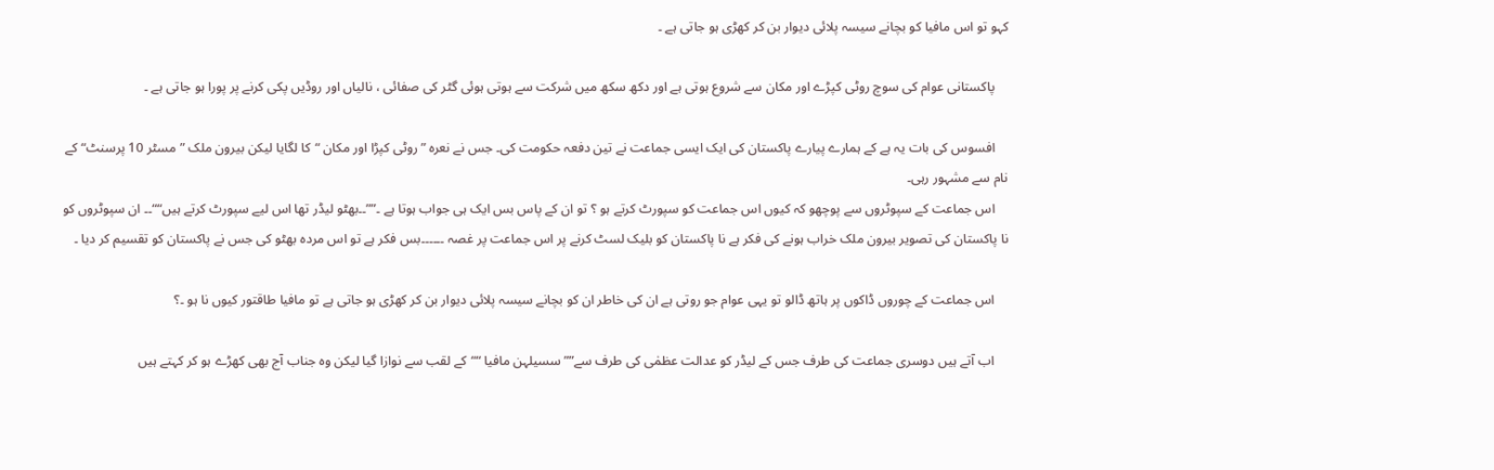کہو تو اس مافیا کو بچانے سیسہ پلائی دیوار بن کر کھڑی ہو جاتی ہے ۔

    پاکستانی عوام کی سوچ روٹی کپڑے اور مکان سے شروع ہوتی ہے اور دکھ سکھ میں شرکت سے ہوتی ہوئی گٹر کی صفائی ، نالیاں اور روڈیں پکی کرنے پر پورا ہو جاتی ہے ۔

    افسوس کی بات یہ ہے کے ہمارے پیارے پاکستان کی ایک ایسی جماعت نے تین دفعہ حکومت کی۔ جس نے نعرہ ”روٹی کپڑا اور مکان “کا لگایا لیکن بیرون ملک ”مسٹر 10 پرسنٹ“ کے نام سے مشہور رہی۔
    اس جماعت کے سپوٹروں سے پوچھو کہ کیوں اس جماعت کو سپورٹ کرتے ہو ؟ تو ان کے پاس بس ایک ہی جواب ہوتا ہے ۔””۔۔بھٹو لیڈر تھا اس لیے سپورٹ کرتے ہیں““۔۔ ان سپوٹروں کو نا پاکستان کی تصویر بیرون ملک خراب ہونے کی فکر ہے نا پاکستان کو بلیک لسٹ کرنے پر اس جماعت پر غصہ ۔۔۔۔۔۔بس فکر ہے تو اس مردہ بھٹو کی جس نے پاکستان کو تقسیم کر دیا ۔

    اس جماعت کے چوروں ڈاکوں پر ہاتھ ڈالو تو یہی عوام جو روتی ہے ان کی خاطر ان کو بچانے سیسہ پلائی دیوار بن کر کھڑی ہو جاتی ہے تو مافیا طاقتور کیوں نا ہو ۔؟

    اب آتے ہیں دوسری جماعت کی طرف جس کے لیڈر کو عدالت عظمٰی کی طرف سے”” سسیلہن مافیا ““کے لقب سے نوازا گیا لیکن وہ جناب آج بھی کھڑے ہو کر کہتے ہیں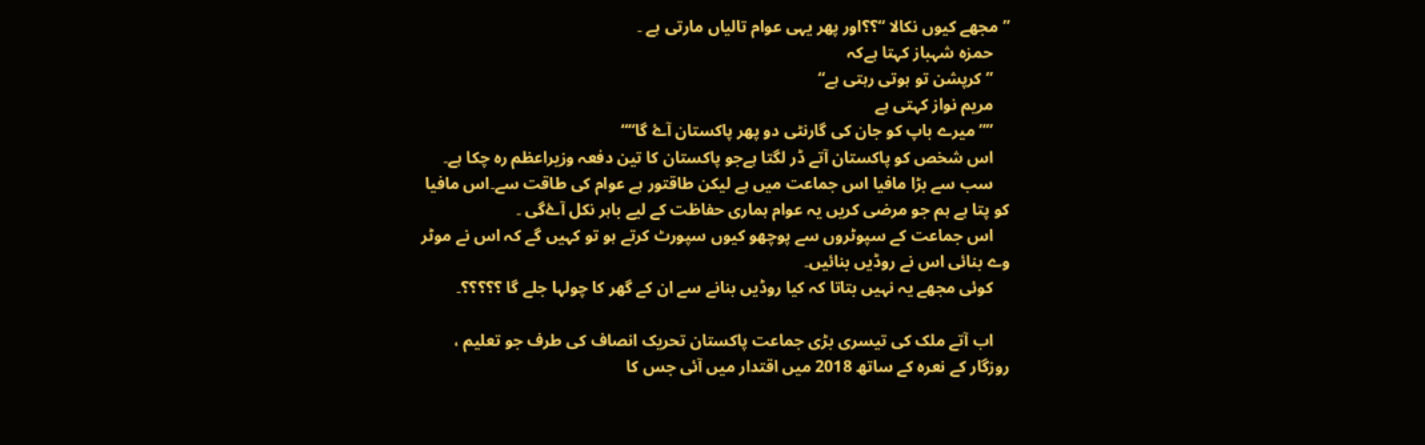”مجھے کیوں نکالا “؟؟اور پھر یہی عوام تالیاں مارتی ہے ۔
    حمزہ شہباز کہتا ہےکہ
    ” کرپشن تو ہوتی رہتی ہے“
    مریم نواز کہتی ہے
    ”” میرے باپ کو جان کی گارنٹی دو پھر پاکستان آۓ گا““
    اس شخص کو پاکستان آتے ڈر لگتا ہےجو پاکستان کا تین دفعہ وزیراعظم رہ چکا ہے۔
    سب سے بڑا مافیا اس جماعت میں ہے لیکن طاقتور ہے عوام کی طاقت سے۔اس مافیا کو پتا ہے ہم جو مرضی کریں یہ عوام ہماری حفاظت کے لیے باہر نکل آۓگی ۔
    اس جماعت کے سپوٹروں سے پوچھو کیوں سپورٹ کرتے ہو تو کہیں گے کہ اس نے موٹر وے بنائی اس نے روڈیں بنائیں۔
    کوئی مجھے یہ نہیں بتاتا کہ کیا روڈیں بنانے سے ان کے گھر کا چولہا جلے گا ؟؟؟؟؟۔

    اب آتے ملک کی تیسری بڑی جماعت پاکستان تحریک انصاف کی طرف جو تعلیم ، روزگار کے نعرہ کے ساتھ 2018 میں اقتدار میں آئی جس کا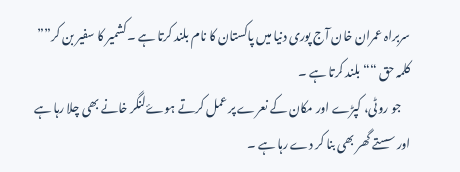سربراہ عمران خان آج پوری دنیا میں پاکستان کا نام بلند کرتا ہے ۔کشمیر کا سفیر بن کر”” کلمہ حق ““بلند کرتا ہے ۔
    جو روٹی، کپڑے اور مکان کے نعرے پر عمل کرتے ہوۓلنگر خانے بھی چلا رہا ہے اور سستے گھر بھی بنا کر دے رہا ہے ۔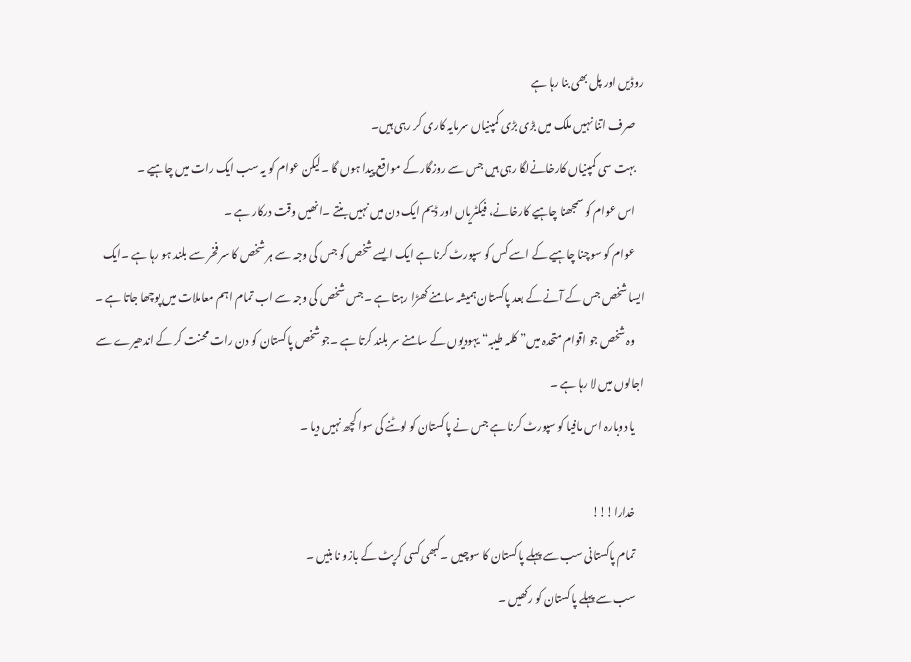روڈیں اور پل بھی بنا رہا ہے
    صرف اتنا نہیں ملک میں بڑی بڑی کمپنیاں سرمایہ کاری کر رہی ہیں۔
    بہت سی کمپنیاں کارخانےلگا رہی ہیں جس سے روزگار کے مواقع پیدا ہوں گا ۔لیکن عوام کو یہ سب ایک رات میں چاہیے ۔
    اس عوام کو سمجھنا چاہیے کارخانے، فیکٹریاں اور ڈیم ایک دن میں نہیں بنتے ۔انھیں وقت درکار ہے ۔
    عوام کو سوچنا چاہیے کے اسے کس کو سپورٹ کرنا ہے ایک ایسے شخص کو جس کی وجہ سے ہر شخص کا سر فخر سے بلند ہو رہا ہے ۔ایک ایسا شخص جس کے آنے کے بعد پاکستان ہمیشہ سامنے کھڑا رہتا ہے ۔جس شخص کی وجہ سے اب تمام اہم معاملات میں پوچھا جاتا ہے ۔
    وہ شخص جو اقوام متحدہ میں” کلمہ طیبہ“ یہودیوں کے سامنے سر بلند کرتا ہے ۔جو شخص پاکستان کو دن رات محنت کر کے اندھیرے سے اجالوں میں لا رہا ہے ۔
    یا دوبارہ اس مافیا کو سپورٹ کرنا ہے جس نے پاکستان کو لوٹنے کی سوا کچھ نہیں دیا ۔

    خدارا!!!
    تمام پاکستانی سب سے پہلے پاکستان کا سوچیں ۔کبھی کسی کرپٹ کے بازو نا بنیں ۔
    سب سے پہلے پاکستان کو رکھیں ۔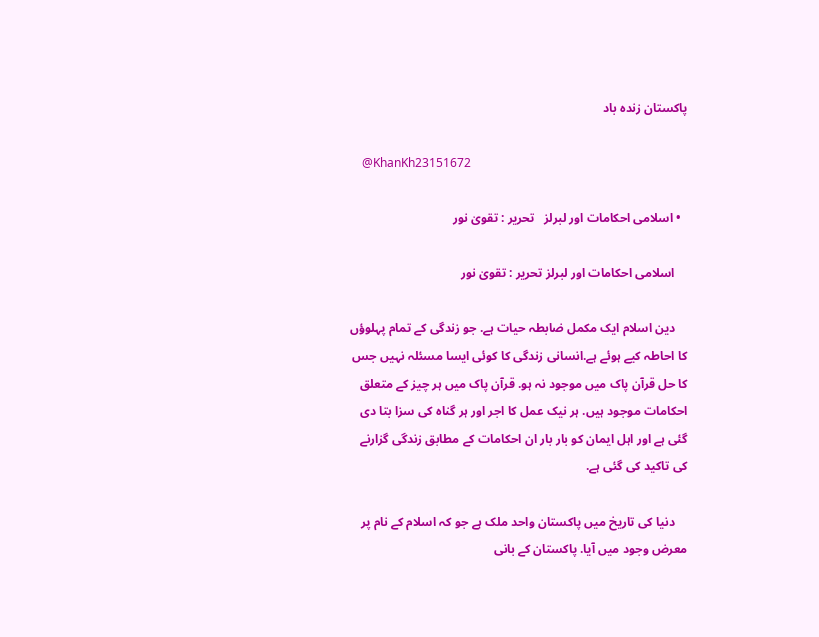پاکستان زندہ باد

    @KhanKh23151672

  • اسلامی احکامات اور لبرلز   تحریر : تقویٰ نور

    اسلامی احکامات اور لبرلز تحریر : تقویٰ نور

    دین اسلام ایک مکمل ضابطہ حیات ہے. جو زندگی کے تمام پہلوؤں کا احاطہ کیے ہوئے ہے.انسانی زندگی کا کوئی ایسا مسئلہ نہیں جس کا حل قرآن پاک میں موجود نہ ہو. قرآن پاک میں ہر چیز کے متعلق احکامات موجود ہیں. ہر نیک عمل کا اجر اور ہر گناہ کی سزا بتا دی گئی ہے اور اہل ایمان کو بار بار ان احکامات کے مطابق زندگی گزارنے کی تاکید کی گئی ہے.

    دنیا کی تاریخ میں پاکستان واحد ملک ہے جو کہ اسلام کے نام پر معرض وجود میں آیا. پاکستان کے بانی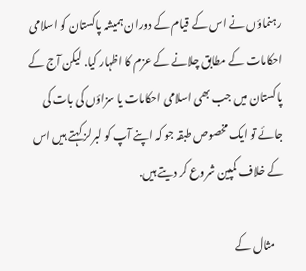رہنماؤں نے اس کے قیام کے دوران ہمیشہ پاکستان کو اسلامی احکامات کے مطابق چلانے کے عزم کا اظہار کیا. لیکن آج کے پاکستان میں جب بھی اسلامی احکامات یا سزاؤں کی بات کی جائے تو ایک مخصوص طبقہ جو کہ اپنے آپ کو لبرلز کہتے ہیں اس کے خلاف کمپین شروع کر دیتے ہیں.

    مثال کے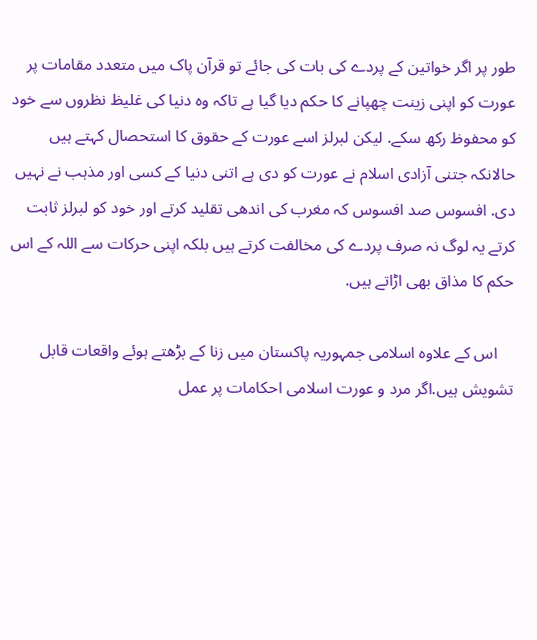طور پر اگر خواتین کے پردے کی بات کی جائے تو قرآن پاک میں متعدد مقامات پر عورت کو اپنی زینت چھپانے کا حکم دیا گیا ہے تاکہ وہ دنیا کی غلیظ نظروں سے خود کو محفوظ رکھ سکے. لیکن لبرلز اسے عورت کے حقوق کا استحصال کہتے ہیں حالانکہ جتنی آزادی اسلام نے عورت کو دی ہے اتنی دنیا کے کسی اور مذہب نے نہیں دی. افسوس صد افسوس کہ مغرب کی اندھی تقلید کرتے اور خود کو لبرلز ثابت کرتے یہ لوگ نہ صرف پردے کی مخالفت کرتے ہیں بلکہ اپنی حرکات سے اللہ کے اس حکم کا مذاق بھی اڑاتے ہیں.

    اس کے علاوہ اسلامی جمہوریہ پاکستان میں زنا کے بڑھتے ہوئے واقعات قابل تشویش ہیں.اگر مرد و عورت اسلامی احکامات پر عمل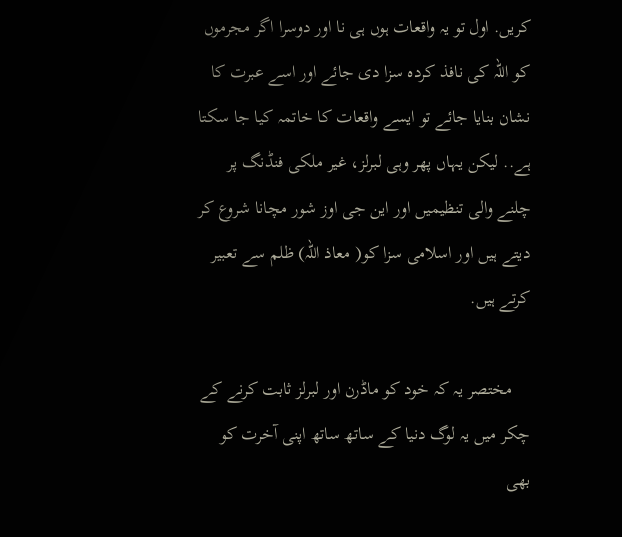کریں. اول تو یہ واقعات ہوں ہی نا اور دوسرا اگر مجرموں کو اللہ کی نافذ کردہ سزا دی جائے اور اسے عبرت کا نشان بنایا جائے تو ایسے واقعات کا خاتمہ کیا جا سکتا ہے.. لیکن یہاں پھر وہی لبرلز، غیر ملکی فنڈنگ پر چلنے والی تنظیمیں اور این جی اوز شور مچانا شروع کر دیتے ہیں اور اسلامی سزا کو( معاذ اللہ) ظلم سے تعبیر کرتے ہیں.

    مختصر یہ کہ خود کو ماڈرن اور لبرلز ثابت کرنے کے چکر میں یہ لوگ دنیا کے ساتھ ساتھ اپنی آخرت کو بھی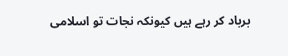برباد کر رہے ہیں کیونکہ نجات تو اسلامی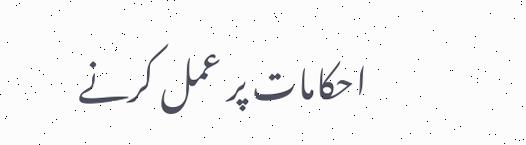احکامات پر عمل کرنے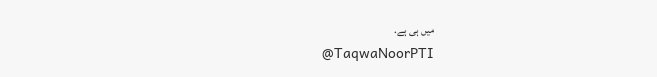میں ہی ہے.
    @TaqwaNoorPTI